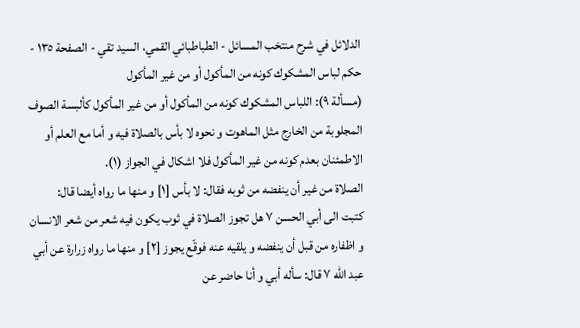الدلائل في شرح منتخب المسائل - الطباطبائي القمي، السید تقي - الصفحة ١٣٥ - حكم لباس المشكوك كونه من المأكول أو من غير المأكول
(مسألة ٩): اللباس المشكوك كونه من المأكول أو من غير المأكول كألبسة الصوف المجلوبة من الخارج مثل الماهوت و نحوه لا بأس بالصلاة فيه و أما مع العلم أو الاطمئنان بعدم كونه من غير المأكول فلا اشكال في الجواز (١).
الصلاة من غير أن ينفضه من ثوبه فقال: لا بأس [١] و منها ما رواه أيضا قال:
كتبت الى أبي الحسن ٧ هل تجوز الصلاة في ثوب يكون فيه شعر من شعر الانسان و اظفاره من قبل أن ينفضه و يلقيه عنه فوقّع يجوز [٢] و منها ما رواه زرارة عن أبي عبد اللّه ٧ قال: سأله أبي و أنا حاضر عن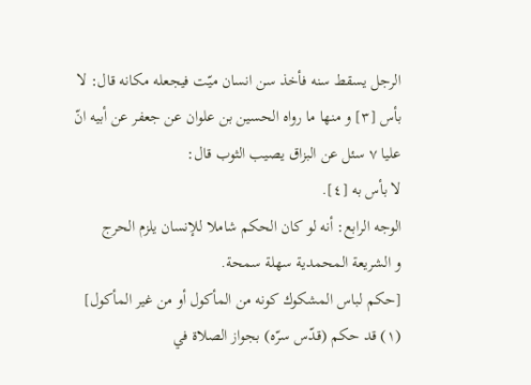الرجل يسقط سنه فأخذ سن انسان ميّت فيجعله مكانه قال: لا بأس [٣] و منها ما رواه الحسين بن علوان عن جعفر عن أبيه انّ عليا ٧ سئل عن البزاق يصيب الثوب قال:
لا بأس به [٤].
الوجه الرابع: أنه لو كان الحكم شاملا للإنسان يلزم الحرج
و الشريعة المحمدية سهلة سمحة.
[حكم لباس المشكوك كونه من المأكول أو من غير المأكول]
(١) قد حكم (قدّس سرّه) بجواز الصلاة في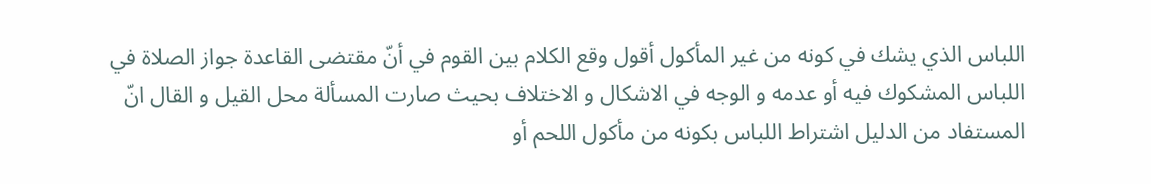اللباس الذي يشك في كونه من غير المأكول أقول وقع الكلام بين القوم في أنّ مقتضى القاعدة جواز الصلاة في اللباس المشكوك فيه أو عدمه و الوجه في الاشكال و الاختلاف بحيث صارت المسألة محل القيل و القال انّ المستفاد من الدليل اشتراط اللباس بكونه من مأكول اللحم أو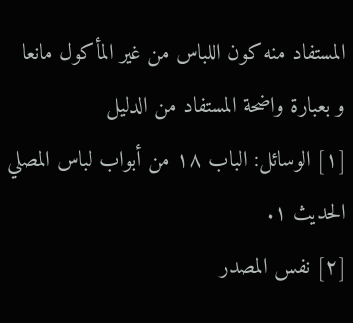المستفاد منه كون اللباس من غير المأكول مانعا و بعبارة واضحة المستفاد من الدليل
[١] الوسائل: الباب ١٨ من أبواب لباس المصلي الحديث ١.
[٢] نفس المصدر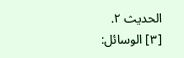الحديث ٢.
[٣] الوسائل: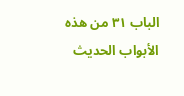الباب ٣١ من هذه الأبواب الحديث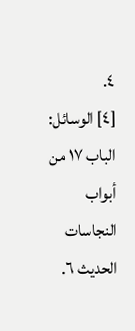٤.
[٤] الوسائل: الباب ١٧ من أبواب النجاسات الحديث ٦.